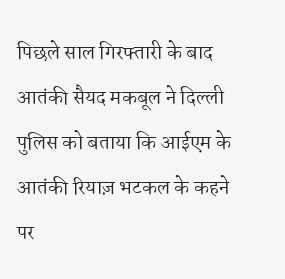पिछले साल गिरफ्तारी के बाद आतंकी सैयद मकबूल ने दिल्ली पुलिस को बताया कि आईएम के आतंकी रियाज़ भटकल के कहने पर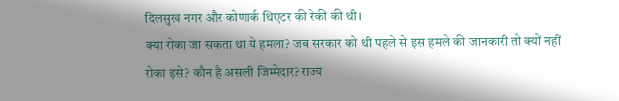दिलसुख नगर और कोणार्क थिएटर की रेकी की थी।
क्या रोका जा सकता था ये हमला? जब सरकार को थी पहले से इस हमले की जानकारी तो क्यों नहीं रोका इसे? कौन है असली जिम्मेदार? राज्य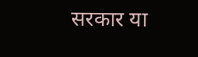सरकार या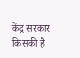केंद्र सरकार किसकी है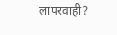लापरवाही?